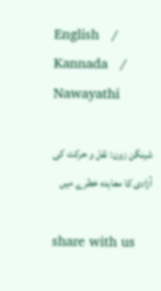English   /   Kannada   /   Nawayathi

شینگن زون: نقل و حرکت کی آزادی کا معاہدہ خطرے میں

share with us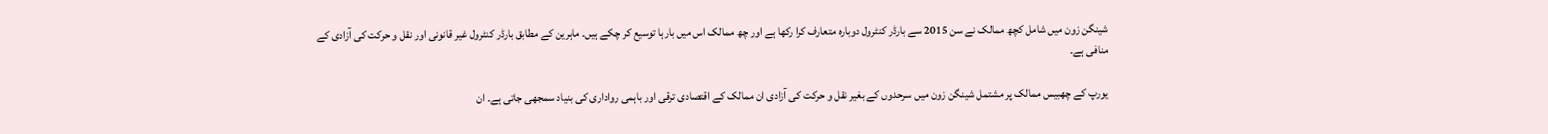شینگن زون میں شامل کچھ ممالک نے سن 2015 سے بارڈر کنٹرول دوبارہ متعارف کرا رکھا ہے اور چھ ممالک اس میں بارہا توسیع کر چکے ہیں۔ ماہرین کے مطابق بارڈر کنٹرول غیر قانونی اور نقل و حرکت کی آزادی کے منافی ہے۔

یورپ کے چھبیس ممالک پر مشتمل شینگن زون میں سرحدوں کے بغیر نقل و حرکت کی آزادی ان ممالک کے اقتصادی ترقی اور باہمی رواداری کی بنیاد سمجھی جاتی ہے۔ ان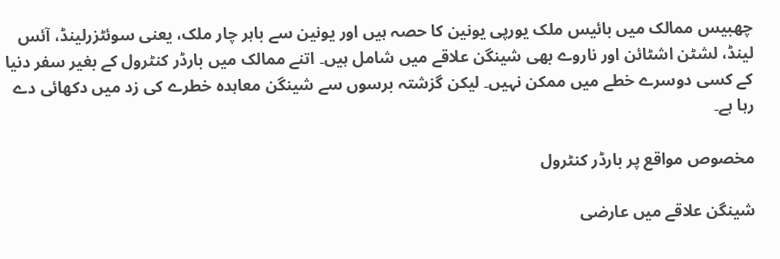چھبیس ممالک میں بائیس ملک یورپی یونین کا حصہ ہیں اور یونین سے باہر چار ملک، یعنی سوئٹزرلینڈ، آئس لینڈ، لشٹن اشٹائن اور ناروے بھی شینگن علاقے میں شامل ہیں۔ اتنے ممالک میں بارڈر کنٹرول کے بغیر سفر دنیا کے کسی دوسرے خطے میں ممکن نہیں۔ لیکن گزشتہ برسوں سے شینگن معاہدہ خطرے کی زد میں دکھائی دے رہا ہے۔

مخصوص مواقع پر بارڈر کنٹرول

شینگن علاقے میں عارضی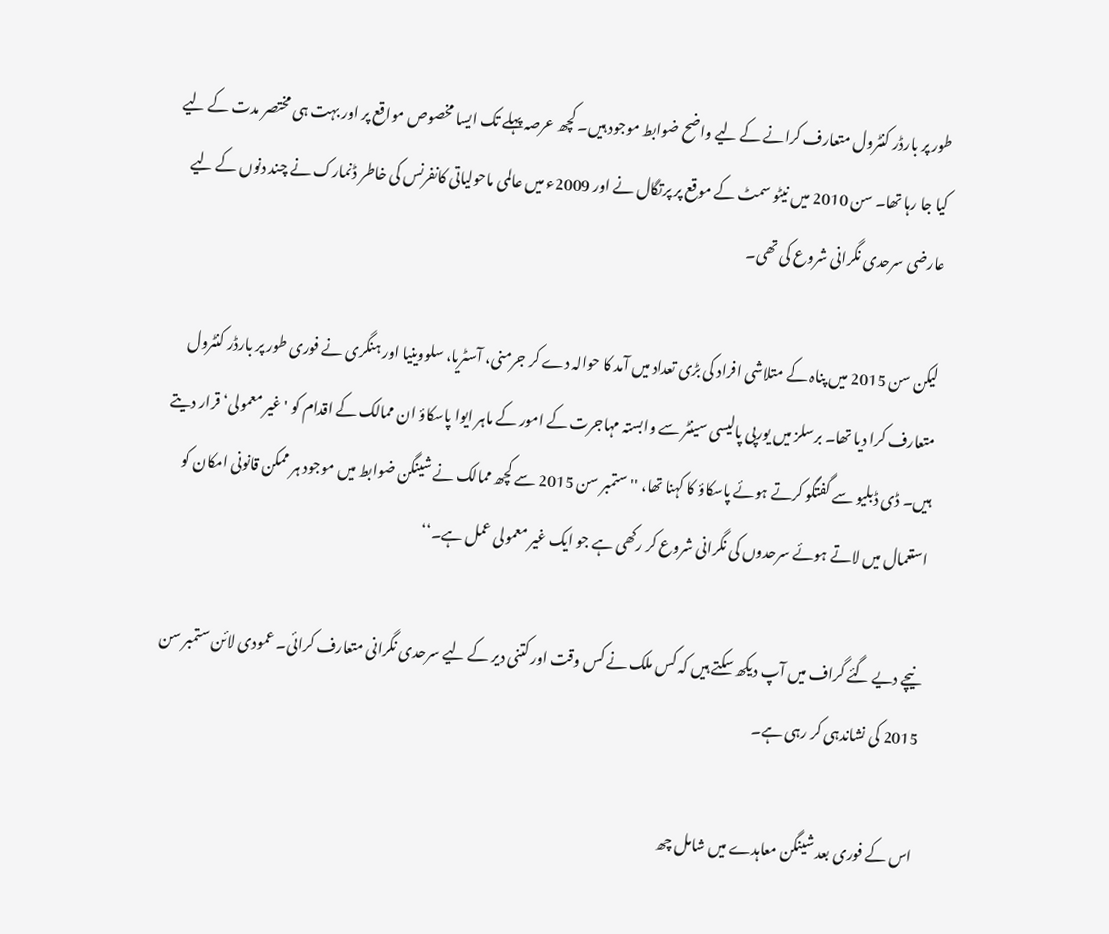طور پر بارڈر کنٹرول متعارف کرانے کے لیے واضح ضوابط موجود ہیں۔ کچھ عرصہ پہلے تک ایسا مخصوص مواقع پر اور بہت ہی مختصر مدت کے لیے کیا جا رہا تھا۔ سن 2010 میں نیٹو سمٹ کے موقع پر پرتگال نے اور 2009ء میں عالمی ماحولیاتی کانفرنس کی خاطر ڈنمارک نے چند دنوں کے لیے عارضی سرحدی نگرانی شروع کی تھی۔

لیکن سن 2015 میں پناہ کے متلاشی افراد کی بڑی تعداد میں آمد کا حوالہ دے کر جرمنی، آسٹریا، سلووینیا اور ہنگری نے فوری طور پر بارڈر کنٹرول متعارف کرا دیا تھا۔ برسلز میں یورپی پالیسی سینٹر سے وابستہ مہاجرت کے امور کے ماہر ایوا پاسکاؤ ان ممالک کے اقدام کو 'غیر معمولی‘ قرار دیتے ہیں۔ ڈی ڈبلیو سے گفتگو کرتے ہوئے پاسکاؤ کا کہنا تھا، ''ستمبر سن 2015 سے کچھ ممالک نے شینگن ضوابط میں موجود ہر ممکن قانونی امکان کو استعمال میں لاتے ہوئے سرحدوں کی نگرانی شروع کر رکھی ہے جو ایک غیر معمولی عمل ہے۔‘‘

نیچے دیے گئے گراف میں آپ دیکھ سکتے ہیں کہ کس ملک نے کس وقت اور کتنی دیر کے لیے سرحدی نگرانی متعارف کرائی۔ عمودی لائن ستمبر سن 2015 کی نشاندہی کر رہی ہے۔

اس کے فوری بعد شینگن معاہدے میں شامل چھ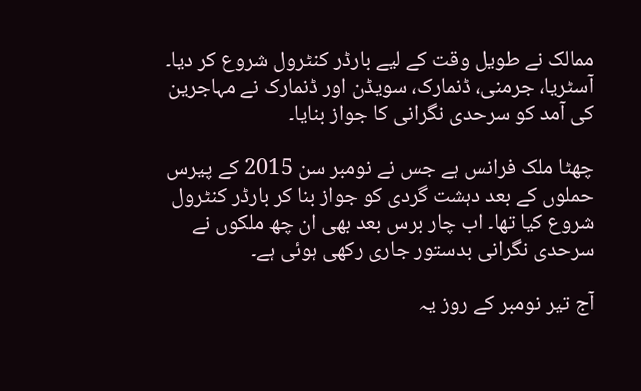ممالک نے طویل وقت کے لیے بارڈر کنٹرول شروع کر دیا۔ آسٹریا، جرمنی، ڈنمارک، سویڈن اور ڈنمارک نے مہاجرین کی آمد کو سرحدی نگرانی کا جواز بنایا۔

چھٹا ملک فرانس ہے جس نے نومبر سن 2015 کے پیرس حملوں کے بعد دہشت گردی کو جواز بنا کر بارڈر کنٹرول شروع کیا تھا۔ اب چار برس بعد بھی ان چھ ملکوں نے سرحدی نگرانی بدستور جاری رکھی ہوئی ہے۔

آج تیر نومبر کے روز یہ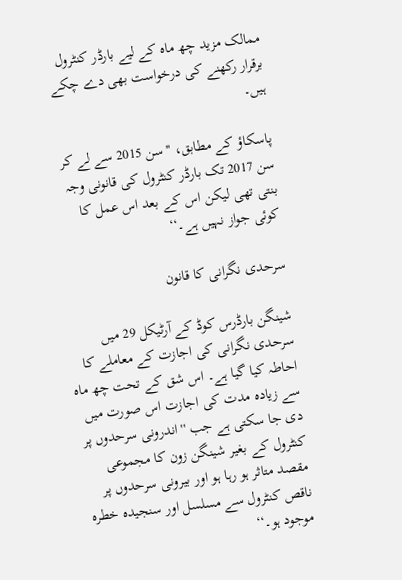ممالک مزید چھ ماہ کے لیے بارڈر کنٹرول برقرار رکھنے کی درخواست بھی دے چکے ہیں۔

پاسکاؤ کے مطابق، ''سن 2015 سے لے کر سن 2017 تک بارڈر کنٹرول کی قانونی وجہ بنتی تھی لیکن اس کے بعد اس عمل کا کوئی جواز نہیں ہے۔‘‘

سرحدی نگرانی کا قانون

شینگن بارڈرس کوڈ کے آرٹیکل 29 میں سرحدی نگرانی کی اجازت کے معاملے کا احاطہ کیا گیا ہے۔ اس شق کے تحت چھ ماہ سے زیادہ مدت کی اجازت اس صورت میں دی جا سکتی ہے جب ''اندرونی سرحدوں پر کنٹرول کے بغیر شینگن زون کا مجموعی مقصد متاثر ہو رہا ہو اور بیرونی سرحدوں پر ناقص کنٹرول سے مسلسل اور سنجیدہ خطرہ موجود ہو۔‘‘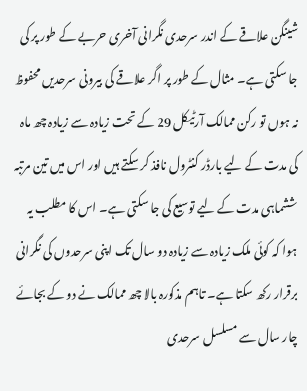شینگن علاقے کے اندر سرحدی نگرانی آخری حربے کے طور پر کی جا سکتی ہے۔ مثال کے طور پر اگر علاقے کی بیرونی سرحدیں محفوظ نہ ہوں تو رکن ممالک آرٹیکل 29 کے تحت زیادہ سے زیادہ چھ ماہ کی مدت کے لیے بارڈر کنٹرول نافذ کر سکتے ہیں اور اس میں تین مرتبہ ششماہی مدت کے لیے توسیع کی جا سکتی ہے۔ اس کا مطلب یہ ہوا کہ کوئی ملک زیادہ سے زیادہ دو سال تک اپنی سرحدوں کی نگرانی برقرار رکھ سکتا ہے۔ تاہم مذکورہ بالا چھ ممالک نے دو کے بجائے چار سال سے مسلسل سرحدی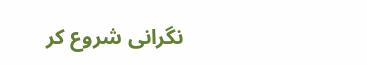نگرانی شروع کر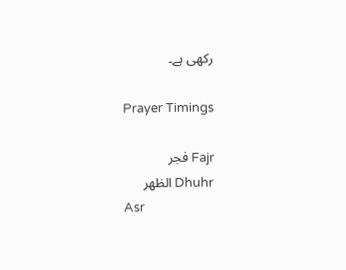رکھی ہے۔

Prayer Timings

Fajr فجر
Dhuhr الظهر
Asr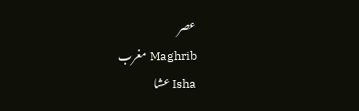عصر
Maghrib مغرب
Isha عشا